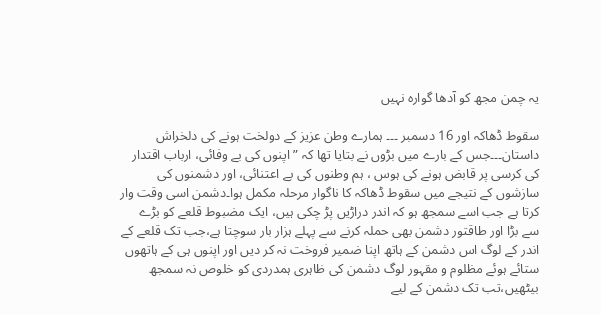یہ چمن مجھ کو آدھا گوارہ نہیں

سقوط ڈھاکہ اور 16 دسمبر ۔۔۔ ہمارے وطن عزیز کے دولخت ہونے کی دلخراش داستان۔۔۔جس کے بارے میں بڑوں نے بتایا تھا کہ ” اپنوں کی بے وفائی، ارباب اقتدار کی کرسی پر قابض ہونے کی ہوس ، ہم وطنوں کی بے اعتنائی، اور دشمنوں کی سازشوں کے نتیجے میں سقوط ڈھاکہ کا ناگوار مرحلہ مکمل ہوا۔دشمن اسی وقت وار کرتا ہے جب اسے سمجھ ہو کہ اندر دراڑیں پڑ چکی ہیں، ایک مضبوط قلعے کو بڑے سے بڑا اور طاقتور دشمن بھی حملہ کرنے سے پہلے ہزار بار سوچتا ہے،جب تک قلعے کے اندر کے لوگ اس دشمن کے ہاتھ اپنا ضمیر فروخت نہ کر دیں اور اپنوں ہی کے ہاتھوں ستائے ہوئے مظلوم و مقہور لوگ دشمن کی ظاہری ہمدردی کو خلوص نہ سمجھ بیٹھیں،تب تک دشمن کے لیے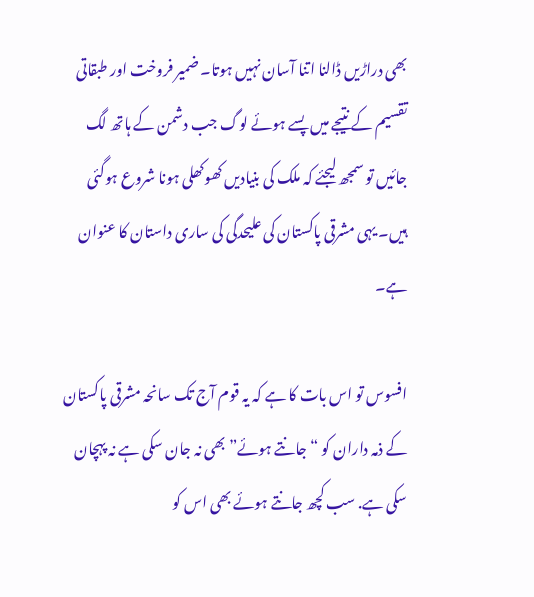بھی دراڑیں ڈالنا اتنا آسان نہیں ہوتا۔ ضمیر فروخت اور طبقاتی تقسیم کے نتیجے میں پسے ہوئے لوگ جب دشمن کے ہاتھ لگ جائیں تو سمجھ لیجئے کہ ملک کی بنیادیں کھوکھلی ہونا شروع ہوگئی ہیں۔ یہی مشرقی پاکستان کی علیحدگی کی ساری داستان کا عنوان ہے۔

افسوس تو اس بات کا ہے کہ یہ قوم آج تک سانحہ مشرقی پاکستان کے ذمہ داران کو “جانتے ہوئے” بھی نہ جان سکی ہے نہ پہچان سکی ہے. سب کچھ جانتے ہوئے بھی اس کو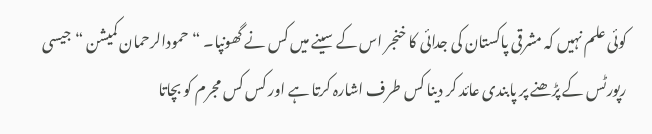کوئی علم نہیں کہ مشرقی پاکستان کی جدائی کا خنجر اس کے سینے میں کس نے گھونپا۔ “حمودالرحمان کمیشن “جیسی رپورٹس کے پڑھنے پر پابندی عائد کر دینا کس طرف اشارہ کرتا ہے اور کس کس مجرم کو بچاتا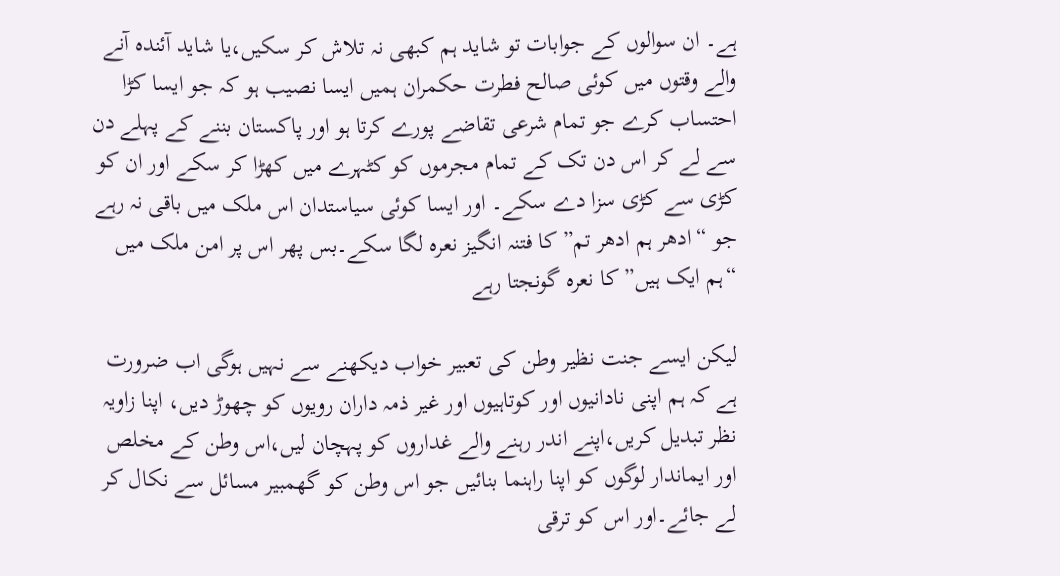ہے۔ ان سوالوں کے جوابات تو شاید ہم کبھی نہ تلاش کر سکیں،یا شاید آئندہ آنے والے وقتوں میں کوئی صالح فطرت حکمران ہمیں ایسا نصیب ہو کہ جو ایسا کڑا احتساب کرے جو تمام شرعی تقاضے پورے کرتا ہو اور پاکستان بننے کے پہلے دن سے لے کر اس دن تک کے تمام مجرموں کو کٹہرے میں کھڑا کر سکے اور ان کو کڑی سے کڑی سزا دے سکے۔ اور ایسا کوئی سیاستدان اس ملک میں باقی نہ رہے جو “ادھر ہم ادھر تم” کا فتنہ انگیز نعرہ لگا سکے۔بس پھر اس پر امن ملک میں “ہم ایک ہیں” کا نعرہ گونجتا رہے

لیکن ایسے جنت نظیر وطن کی تعبیر خواب دیکھنے سے نہیں ہوگی اب ضرورت ہے کہ ہم اپنی نادانیوں اور کوتاہیوں اور غیر ذمہ داران رویوں کو چھوڑ دیں، اپنا زاویہ نظر تبدیل کریں،اپنے اندر رہنے والے غداروں کو پہچان لیں،اس وطن کے مخلص اور ایماندار لوگوں کو اپنا راہنما بنائیں جو اس وطن کو گھمبیر مسائل سے نکال کر لے جائے۔اور اس کو ترقی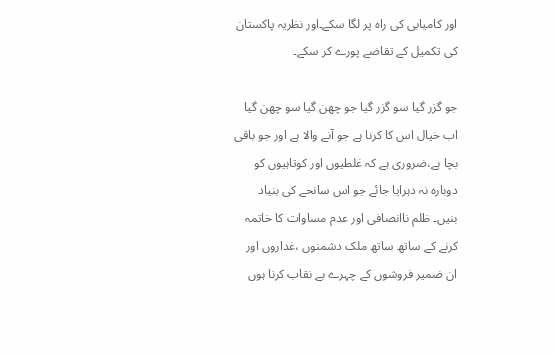اور کامیابی کی راہ پر لگا سکے۔اور نظریہ پاکستان کی تکمیل کے تقاضے پورے کر سکے۔

جو گزر گیا سو گزر گیا جو چھن گیا سو چھن گیا اب خیال اس کا کرنا ہے جو آنے والا ہے اور جو باقی بچا ہے،ضروری ہے کہ غلطیوں اور کوتاہیوں کو دوبارہ نہ دہرایا جائے جو اس سانحے کی بنیاد بنیں۔ ظلم ناانصافی اور عدم مساوات کا خاتمہ کرنے کے ساتھ ساتھ ملک دشمنوں ،غداروں اور ان ضمیر فروشوں کے چہرے بے نقاب کرنا ہوں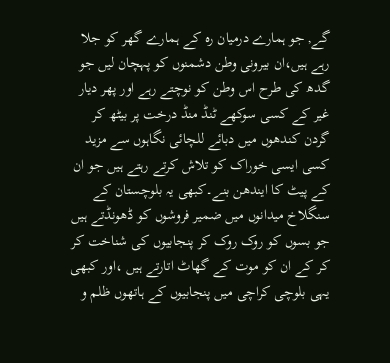گے, جو ہمارے درمیان رہ کے ہمارے گھر کو جلا رہے ہیں،ان بیرونی وطن دشمنوں کو پہچان لیں جو گدھ کی طرح اس وطن کو نوچتے رہے اور پھر دیار غیر کے کسی سوکھے ٹنڈ منڈ درخت پر بیٹھ کر گردن کندھوں میں دبائے للچائی نگاہوں سے مزید کسی ایسی خوراک کو تلاش کرتے رہتے ہیں جو ان کے پیٹ کا ایندھن بنے۔کبھی یہ بلوچستان کے سنگلاخ میدانوں میں ضمیر فروشوں کو ڈھونڈتے ہیں جو بسوں کو روک روک کر پنجابیوں کی شناخت کر کر کے ان کو موت کے گھاٹ اتارتے ہیں ،اور کبھی یہی بلوچی کراچی میں پنجابیوں کے ہاتھوں ظلم و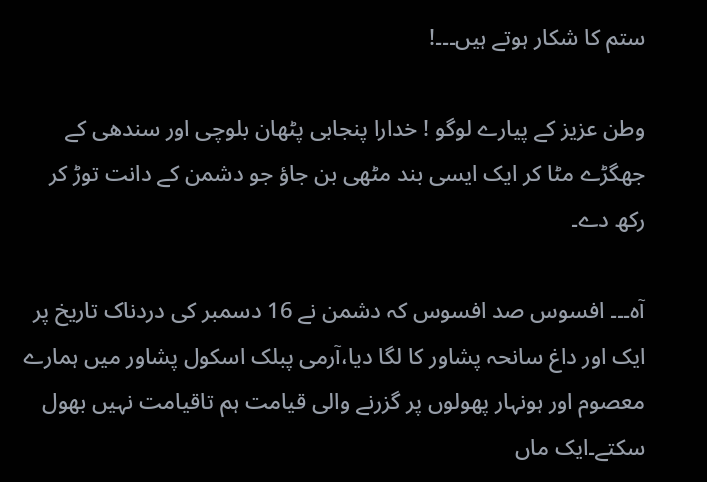ستم کا شکار ہوتے ہیں۔۔۔!

وطن عزیز کے پیارے لوگو ! خدارا پنجابی پٹھان بلوچی اور سندھی کے جھگڑے مٹا کر ایک ایسی بند مٹھی بن جاؤ جو دشمن کے دانت توڑ کر رکھ دے۔

آہ۔۔۔ افسوس صد افسوس کہ دشمن نے 16 دسمبر کی دردناک تاریخ پر ایک اور داغ سانحہ پشاور کا لگا دیا،آرمی پبلک اسکول پشاور میں ہمارے معصوم اور ہونہار پھولوں پر گزرنے والی قیامت ہم تاقیامت نہیں بھول سکتے۔ایک ماں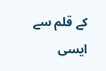کے قلم سے ایسی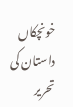خونچکاں داستان کی تحریر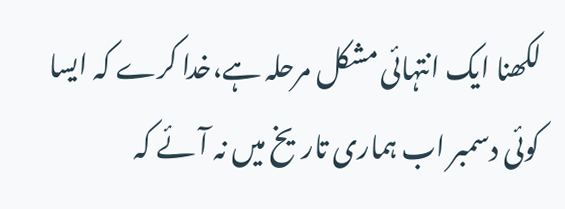لکھنا ایک انتہائی مشکل مرحلہ ہے،خدا کرے کہ ایسا کوئی دسمبر اب ہماری تاریخ میں نہ آئے کہ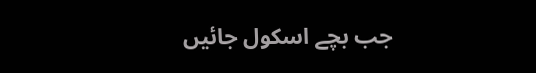جب بچے اسکول جائیں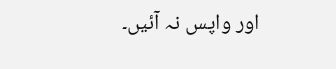اور واپس نہ آئیں۔